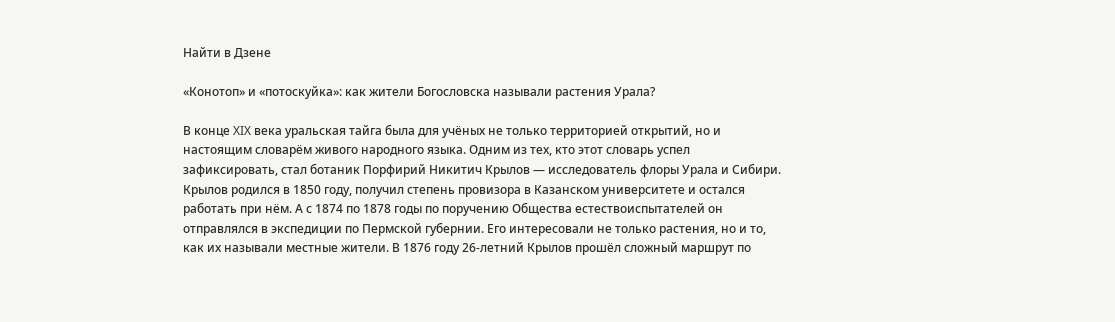Найти в Дзене

«Конотоп» и «потоскуйка»: как жители Богословска называли растения Урала?

В конце XIX века уральская тайга была для учёных не только территорией открытий, но и настоящим словарём живого народного языка. Одним из тех, кто этот словарь успел зафиксировать, стал ботаник Порфирий Никитич Крылов — исследователь флоры Урала и Сибири. Крылов родился в 1850 году, получил степень провизора в Казанском университете и остался работать при нём. А с 1874 по 1878 годы по поручению Общества естествоиспытателей он отправлялся в экспедиции по Пермской губернии. Его интересовали не только растения, но и то, как их называли местные жители. В 1876 году 26-летний Крылов прошёл сложный маршрут по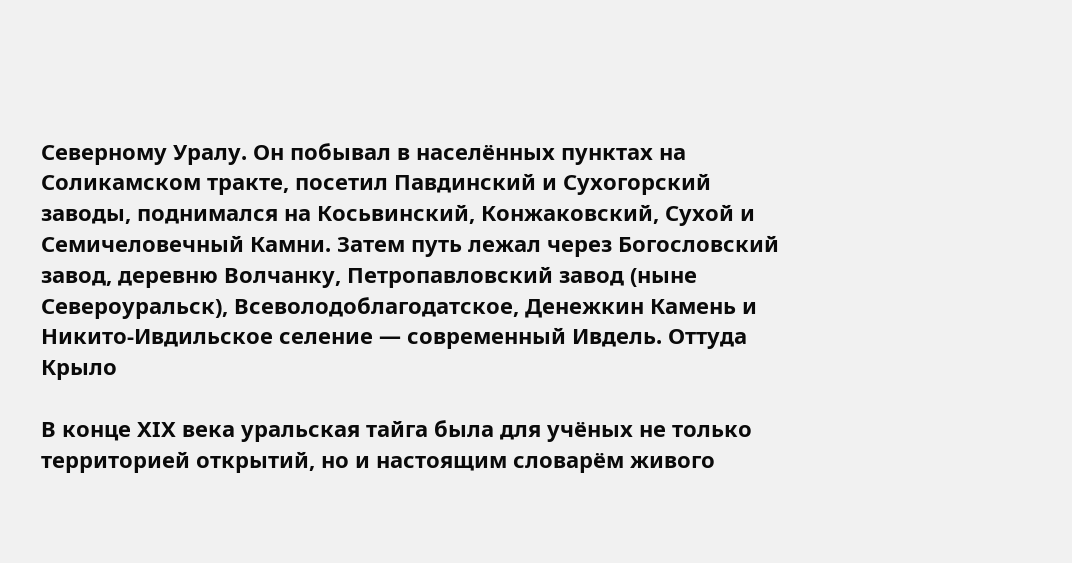Северному Уралу. Он побывал в населённых пунктах на Соликамском тракте, посетил Павдинский и Сухогорский заводы, поднимался на Косьвинский, Конжаковский, Сухой и Семичеловечный Камни. Затем путь лежал через Богословский завод, деревню Волчанку, Петропавловский завод (ныне Североуральск), Всеволодоблагодатское, Денежкин Камень и Никито-Ивдильское селение — современный Ивдель. Оттуда Крыло

В конце XIX века уральская тайга была для учёных не только территорией открытий, но и настоящим словарём живого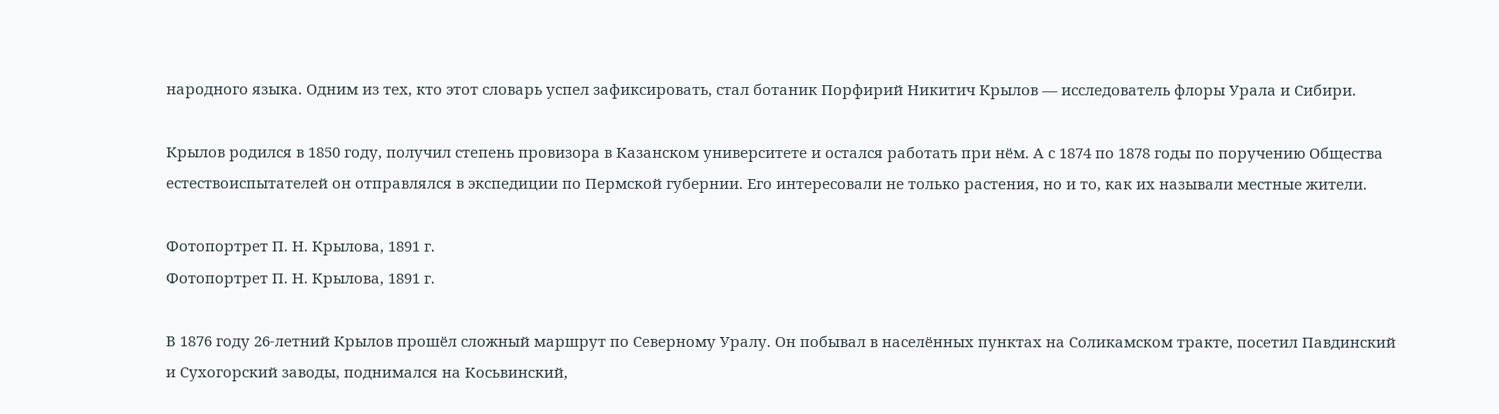народного языка. Одним из тех, кто этот словарь успел зафиксировать, стал ботаник Порфирий Никитич Крылов — исследователь флоры Урала и Сибири.

Крылов родился в 1850 году, получил степень провизора в Казанском университете и остался работать при нём. А с 1874 по 1878 годы по поручению Общества естествоиспытателей он отправлялся в экспедиции по Пермской губернии. Его интересовали не только растения, но и то, как их называли местные жители.

Фотопортрет П. Н. Крылова, 1891 г.
Фотопортрет П. Н. Крылова, 1891 г.

В 1876 году 26-летний Крылов прошёл сложный маршрут по Северному Уралу. Он побывал в населённых пунктах на Соликамском тракте, посетил Павдинский и Сухогорский заводы, поднимался на Косьвинский,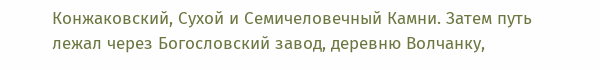Конжаковский, Сухой и Семичеловечный Камни. Затем путь лежал через Богословский завод, деревню Волчанку,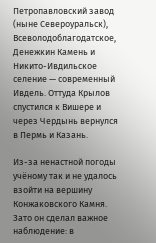Петропавловский завод (ныне Североуральск), Всеволодоблагодатское, Денежкин Камень и Никито-Ивдильское селение — современный Ивдель. Оттуда Крылов спустился к Вишере и через Чердынь вернулся в Пермь и Казань.

Из-за ненастной погоды учёному так и не удалось взойти на вершину Конжаковского Камня. Зато он сделал важное наблюдение: в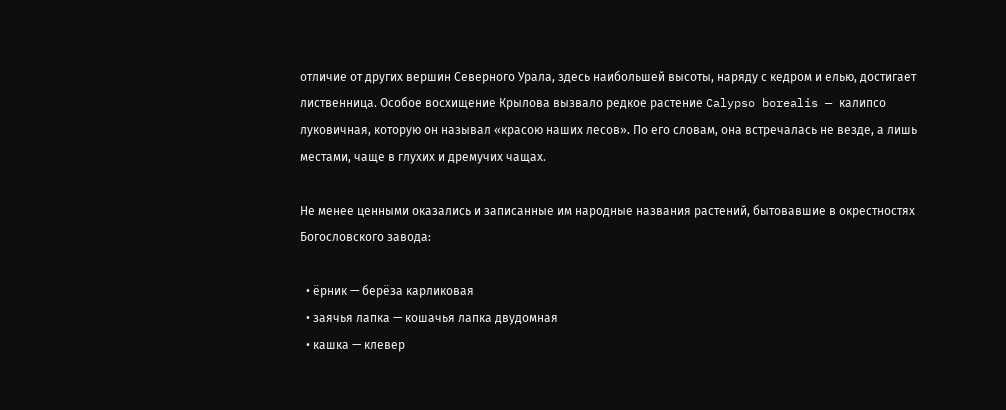отличие от других вершин Северного Урала, здесь наибольшей высоты, наряду с кедром и елью, достигает лиственница. Особое восхищение Крылова вызвало редкое растение Calypso borealis — калипсо луковичная, которую он называл «красою наших лесов». По его словам, она встречалась не везде, а лишь местами, чаще в глухих и дремучих чащах.

Не менее ценными оказались и записанные им народные названия растений, бытовавшие в окрестностях Богословского завода:

  • ёрник — берёза карликовая
  • заячья лапка — кошачья лапка двудомная
  • кашка — клевер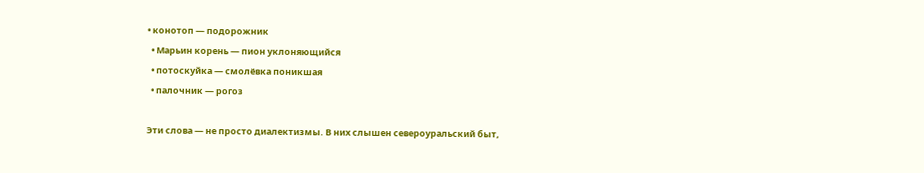• конотоп — подорожник
  • Марьин корень — пион уклоняющийся
  • потоскуйка — смолёвка поникшая
  • палочник — рогоз

Эти слова — не просто диалектизмы. В них слышен североуральский быт,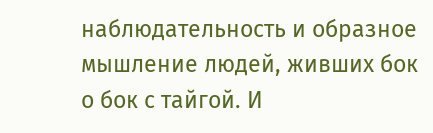наблюдательность и образное мышление людей, живших бок о бок с тайгой. И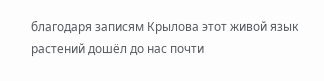благодаря записям Крылова этот живой язык растений дошёл до нас почти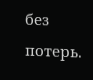без потерь.